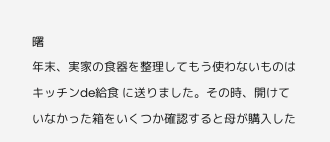曙
年末、実家の食器を整理してもう使わないものはキッチンde給食 に送りました。その時、開けていなかった箱をいくつか確認すると母が購入した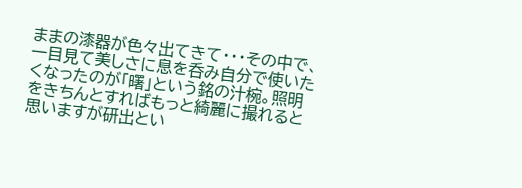ままの漆器が色々出てきて・・・その中で、一目見て美しさに息を呑み自分で使いたくなったのが「曙」という銘の汁椀。照明をきちんとすればもっと綺麗に撮れると思いますが研出とい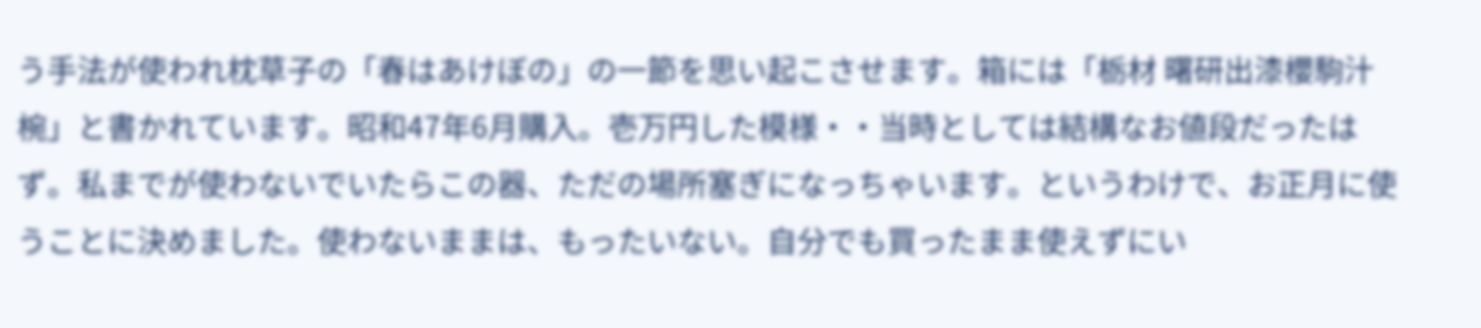う手法が使われ枕草子の「春はあけぼの」の一節を思い起こさせます。箱には「栃材 曙研出漆櫻駒汁椀」と書かれています。昭和47年6月購入。壱万円した模様・・当時としては結構なお値段だったはず。私までが使わないでいたらこの器、ただの場所塞ぎになっちゃいます。というわけで、お正月に使うことに決めました。使わないままは、もったいない。自分でも買ったまま使えずにい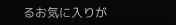るお気に入りが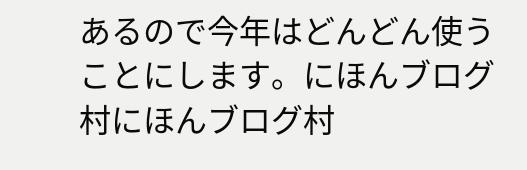あるので今年はどんどん使うことにします。にほんブログ村にほんブログ村